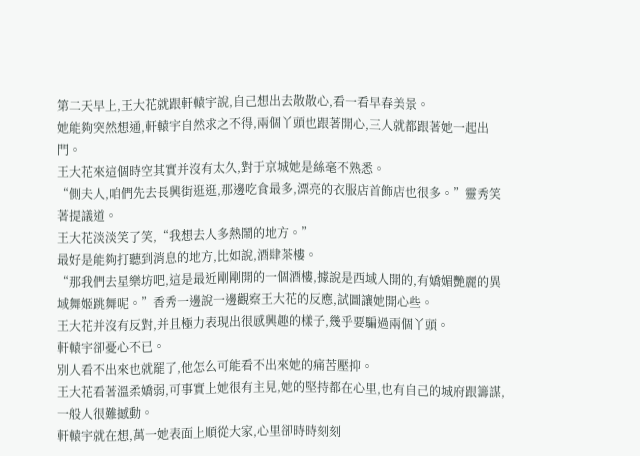第二天早上,王大花就跟軒轅宇說,自己想出去散散心,看一看早春美景。
她能夠突然想通,軒轅宇自然求之不得,兩個丫頭也跟著開心,三人就都跟著她一起出門。
王大花來這個時空其實并沒有太久,對于京城她是絲毫不熟悉。
“側夫人,咱們先去長興街逛逛,那邊吃食最多,漂亮的衣服店首飾店也很多。”靈秀笑著提議道。
王大花淡淡笑了笑,“我想去人多熱鬧的地方。”
最好是能夠打聽到消息的地方,比如說,酒肆茶樓。
“那我們去星樂坊吧,這是最近剛剛開的一個酒樓,據說是西域人開的,有嬌媚艷麗的異域舞姬跳舞呢。”香秀一邊說一邊觀察王大花的反應,試圖讓她開心些。
王大花并沒有反對,并且極力表現出很感興趣的樣子,幾乎要騙過兩個丫頭。
軒轅宇卻憂心不已。
別人看不出來也就罷了,他怎么可能看不出來她的痛苦壓抑。
王大花看著溫柔嬌弱,可事實上她很有主見,她的堅持都在心里,也有自己的城府跟籌謀,一般人很難撼動。
軒轅宇就在想,萬一她表面上順從大家,心里卻時時刻刻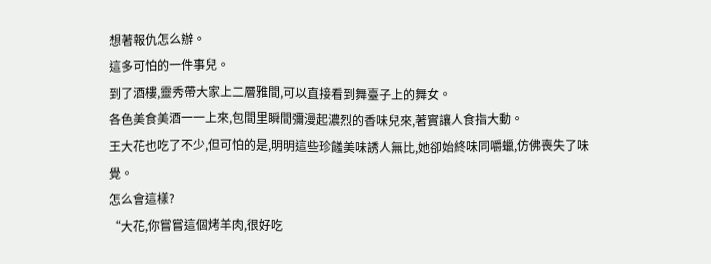想著報仇怎么辦。
這多可怕的一件事兒。
到了酒樓,靈秀帶大家上二層雅間,可以直接看到舞臺子上的舞女。
各色美食美酒一一上來,包間里瞬間彌漫起濃烈的香味兒來,著實讓人食指大動。
王大花也吃了不少,但可怕的是,明明這些珍饈美味誘人無比,她卻始終味同嚼蠟,仿佛喪失了味覺。
怎么會這樣?
“大花,你嘗嘗這個烤羊肉,很好吃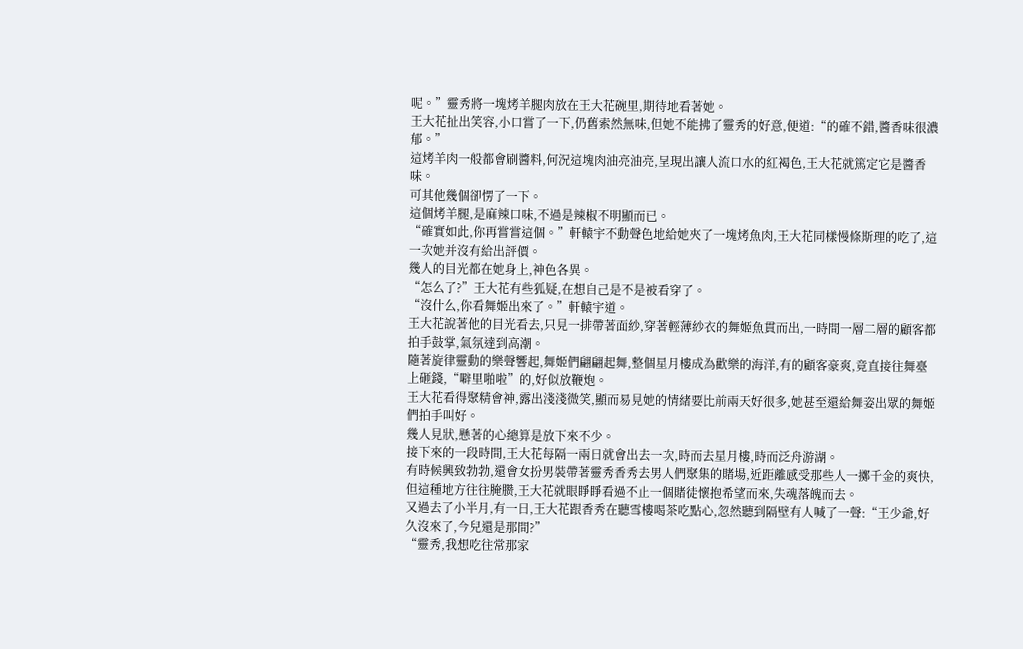呢。”靈秀將一塊烤羊腿肉放在王大花碗里,期待地看著她。
王大花扯出笑容,小口嘗了一下,仍舊索然無味,但她不能拂了靈秀的好意,便道:“的確不錯,醬香味很濃郁。”
這烤羊肉一般都會刷醬料,何況這塊肉油亮油亮,呈現出讓人流口水的紅褐色,王大花就篤定它是醬香味。
可其他幾個卻愣了一下。
這個烤羊腿,是麻辣口味,不過是辣椒不明顯而已。
“確實如此,你再嘗嘗這個。”軒轅宇不動聲色地給她夾了一塊烤魚肉,王大花同樣慢條斯理的吃了,這一次她并沒有給出評價。
幾人的目光都在她身上,神色各異。
“怎么了?”王大花有些狐疑,在想自己是不是被看穿了。
“沒什么,你看舞姬出來了。”軒轅宇道。
王大花說著他的目光看去,只見一排帶著面紗,穿著輕薄紗衣的舞姬魚貫而出,一時間一層二層的顧客都拍手鼓掌,氣氛達到高潮。
隨著旋律靈動的樂聲響起,舞姬們翩翩起舞,整個星月樓成為歡樂的海洋,有的顧客豪爽,竟直接往舞臺上砸錢,“噼里啪啦”的,好似放鞭炮。
王大花看得聚精會神,露出淺淺微笑,顯而易見她的情緒要比前兩天好很多,她甚至還給舞姿出眾的舞姬們拍手叫好。
幾人見狀,懸著的心總算是放下來不少。
接下來的一段時間,王大花每隔一兩日就會出去一次,時而去星月樓,時而泛舟游湖。
有時候興致勃勃,還會女扮男裝帶著靈秀香秀去男人們聚集的賭場,近距離感受那些人一擲千金的爽快,但這種地方往往腌臜,王大花就眼睜睜看過不止一個賭徒懷抱希望而來,失魂落魄而去。
又過去了小半月,有一日,王大花跟香秀在聽雪樓喝茶吃點心,忽然聽到隔壁有人喊了一聲:“王少爺,好久沒來了,今兒還是那間?”
“靈秀,我想吃往常那家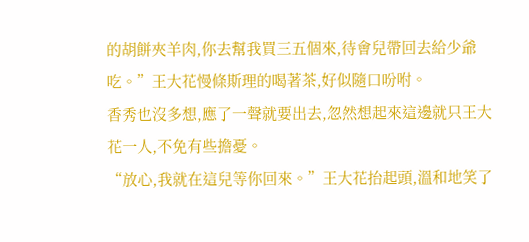的胡餅夾羊肉,你去幫我買三五個來,待會兒帶回去給少爺吃。”王大花慢條斯理的喝著茶,好似隨口吩咐。
香秀也沒多想,應了一聲就要出去,忽然想起來這邊就只王大花一人,不免有些擔憂。
“放心,我就在這兒等你回來。”王大花抬起頭,溫和地笑了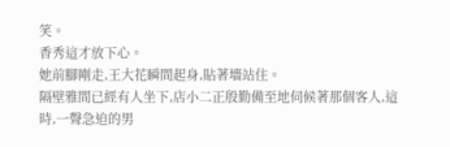笑。
香秀這才放下心。
她前腳剛走,王大花瞬間起身,貼著墻站住。
隔壁雅間已經有人坐下,店小二正殷勤備至地伺候著那個客人,這時,一聲急迫的男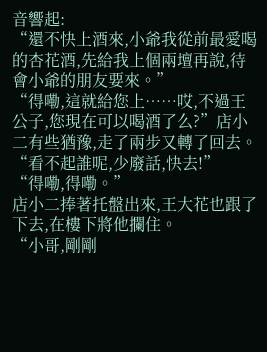音響起:
“還不快上酒來,小爺我從前最愛喝的杏花酒,先給我上個兩壇再說,待會小爺的朋友要來。”
“得嘞,這就給您上……哎,不過王公子,您現在可以喝酒了么?”店小二有些猶豫,走了兩步又轉了回去。
“看不起誰呢,少廢話,快去!”
“得嘞,得嘞。”
店小二捧著托盤出來,王大花也跟了下去,在樓下將他攔住。
“小哥,剛剛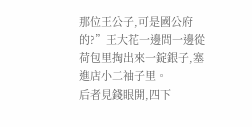那位王公子,可是國公府的?”王大花一邊問一邊從荷包里掏出來一錠銀子,塞進店小二袖子里。
后者見錢眼開,四下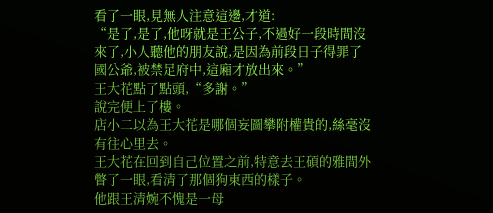看了一眼,見無人注意這邊,才道:
“是了,是了,他呀就是王公子,不過好一段時間沒來了,小人聽他的朋友說,是因為前段日子得罪了國公爺,被禁足府中,這廂才放出來。”
王大花點了點頭,“多謝。”
說完便上了樓。
店小二以為王大花是哪個妄圖攀附權貴的,絲毫沒有往心里去。
王大花在回到自己位置之前,特意去王碩的雅間外瞥了一眼,看清了那個狗東西的樣子。
他跟王清婉不愧是一母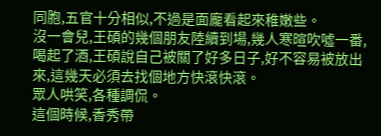同胞,五官十分相似,不過是面龐看起來稚嫩些。
沒一會兒,王碩的幾個朋友陸續到場,幾人寒暄吹噓一番,喝起了酒,王碩說自己被關了好多日子,好不容易被放出來,這幾天必須去找個地方快滾快滾。
眾人哄笑,各種調侃。
這個時候,香秀帶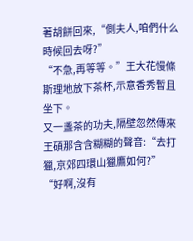著胡餅回來,“側夫人,咱們什么時候回去呀?”
“不急,再等等。”王大花慢條斯理地放下茶杯,示意香秀暫且坐下。
又一盞茶的功夫,隔壁忽然傳來王碩那含含糊糊的聲音:“去打獵,京郊四環山獵鷹如何?”
“好啊,沒有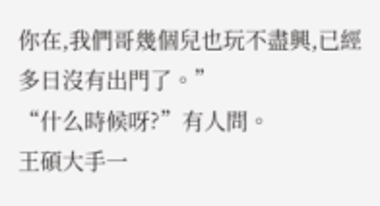你在,我們哥幾個兒也玩不盡興,已經多日沒有出門了。”
“什么時候呀?”有人問。
王碩大手一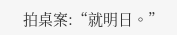拍桌案:“就明日。”